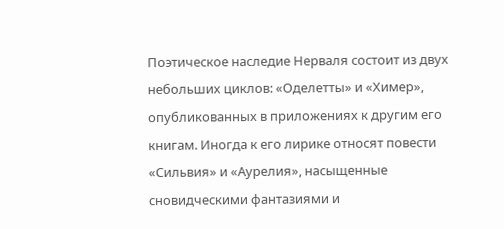Поэтическое наследие Нерваля состоит из двух небольших циклов: «Оделетты» и «Химер», опубликованных в приложениях к другим его книгам. Иногда к его лирике относят повести «Сильвия» и «Аурелия», насыщенные сновидческими фантазиями и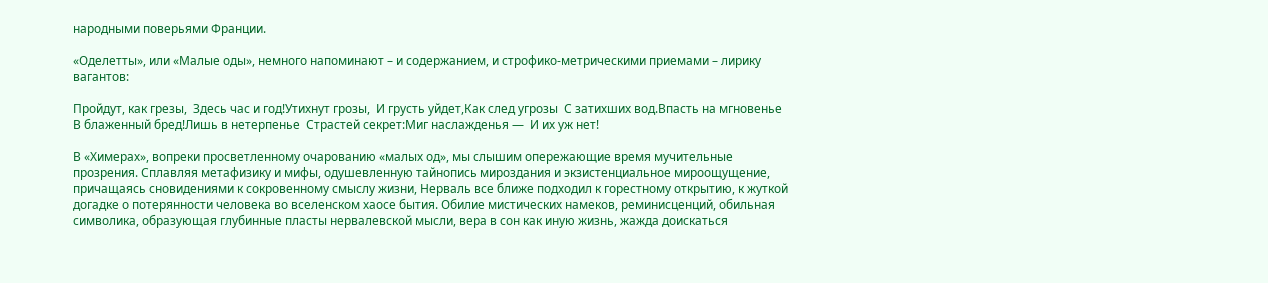народными поверьями Франции.

«Оделетты», или «Малые оды», немного напоминают – и содержанием, и строфико-метрическими приемами – лирику вагантов:

Пройдут, как грезы,  Здесь час и год!Утихнут грозы,  И грусть уйдет,Как след угрозы  С затихших вод.Впасть на мгновенье  В блаженный бред!Лишь в нетерпенье  Страстей секрет:Миг наслажденья —  И их уж нет!

В «Химерах», вопреки просветленному очарованию «малых од», мы слышим опережающие время мучительные прозрения. Сплавляя метафизику и мифы, одушевленную тайнопись мироздания и экзистенциальное мироощущение, причащаясь сновидениями к сокровенному смыслу жизни, Нерваль все ближе подходил к горестному открытию, к жуткой догадке о потерянности человека во вселенском хаосе бытия. Обилие мистических намеков, реминисценций, обильная символика, образующая глубинные пласты нервалевской мысли, вера в сон как иную жизнь, жажда доискаться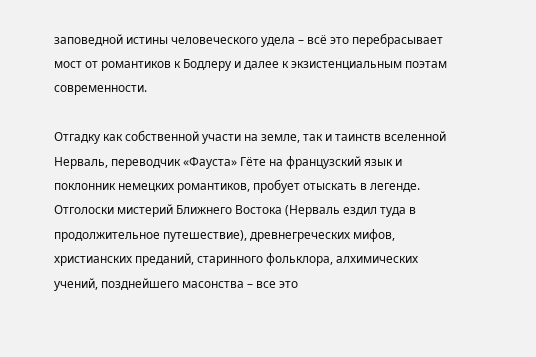заповедной истины человеческого удела – всё это перебрасывает мост от романтиков к Бодлеру и далее к экзистенциальным поэтам современности.

Отгадку как собственной участи на земле, так и таинств вселенной Нерваль, переводчик «Фауста» Гёте на французский язык и поклонник немецких романтиков, пробует отыскать в легенде. Отголоски мистерий Ближнего Востока (Нерваль ездил туда в продолжительное путешествие), древнегреческих мифов, христианских преданий, старинного фольклора, алхимических учений, позднейшего масонства – все это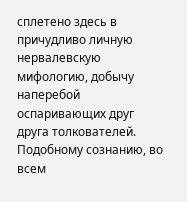сплетено здесь в причудливо личную нервалевскую мифологию, добычу наперебой оспаривающих друг друга толкователей. Подобному сознанию, во всем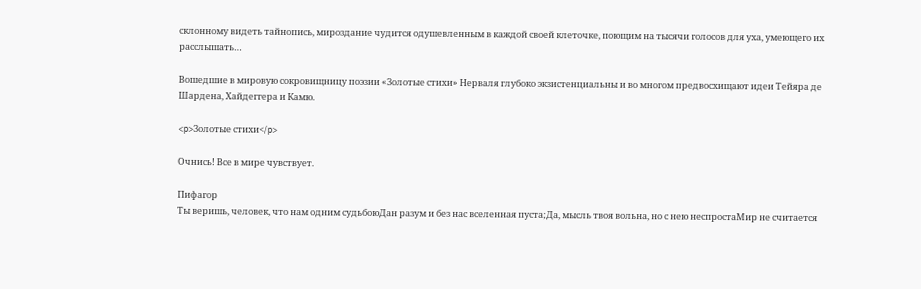склонному видеть тайнопись, мироздание чудится одушевленным в каждой своей клеточке, поющим на тысячи голосов для уха, умеющего их расслышать…

Вошедшие в мировую сокровищницу поэзии «Золотые стихи» Нерваля глубоко экзистенциальны и во многом предвосхищают идеи Тейяра де Шардена, Хайдеггера и Камю.

<p>Золотые стихи</p>

Очнись! Все в мире чувствует.

Пифагор
Ты веришь, человек, что нам одним судьбоюДан разум и без нас вселенная пуста;Да, мысль твоя вольна, но с нею неспростаМир не считается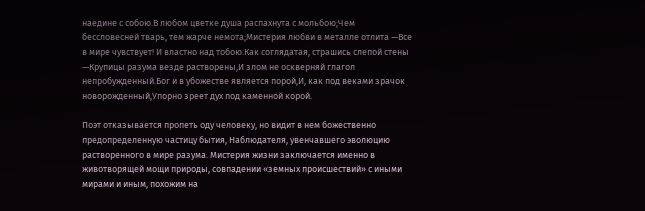наедине с собою.В любом цветке душа распахнута с мольбою;Чем бессловесней тварь, тем жарче немота;Мистерия любви в металле отлита —Все в мире чувствует! И властно над тобою.Как соглядатая, страшись слепой стены —Крупицы разума везде растворены,И злом не оскверняй глагол непробужденный.Бог и в убожестве является порой,И, как под веками зрачок новорожденный,Упорно зреет дух под каменной корой.

Поэт отказывается пропеть оду человеку, но видит в нем божественно предопределенную частицу бытия, Наблюдателя, увенчавшего эволюцию растворенного в мире разума. Мистерия жизни заключается именно в животворящей мощи природы, совпадении «земных происшествий» с иными мирами и иным, похожим на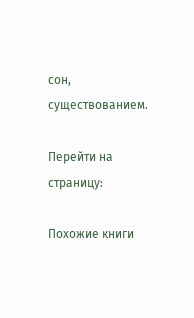сон, существованием.

Перейти на страницу:

Похожие книги